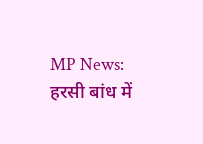MP News: हरसी बांध में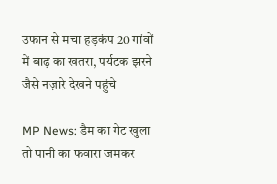उफान से मचा हड़कंप 20 गांवों में बाढ़ का खतरा, पर्यटक झरने जैसे नज़ारे देखने पहुंचे

MP News: डैम का गेट खुला तो पानी का फवारा जमकर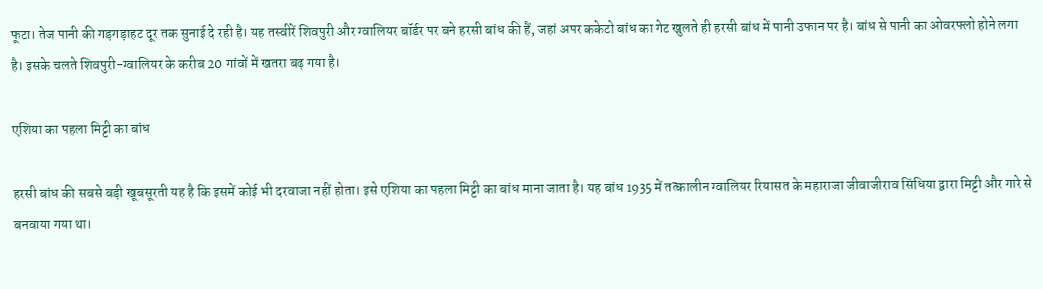फूटा। तेज पानी की गड़गड़ाहट दूर तक सुनाई दे रही है। यह तस्वीरें शिवपुरी और ग्वालियर बॉर्डर पर बने हरसी बांध की हैं, जहां अपर ककेटो बांध का गेट खुलते ही हरसी बांध में पानी उफान पर है। बांध से पानी का ओवरफ्लो होने लगा है। इसके चलते शिवपुरी-ग्वालियर के करीब 20 गांवों में खतरा बढ़ गया है।

एशिया का पहला मिट्टी का बांध

हरसी बांध की सबसे बड़ी खूबसूरती यह है कि इसमें कोई भी दरवाजा नहीं होता। इसे एशिया का पहला मिट्टी का बांध माना जाता है। यह बांध 1935 में तत्कालीन ग्वालियर रियासत के महाराजा जीवाजीराव सिंधिया द्वारा मिट्टी और गारे से बनवाया गया था।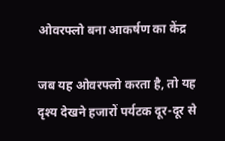ओवरफ्लो बना आकर्षण का केंद्र

जब यह ओवरफ्लो करता है, तो यह दृश्य देखने हजारों पर्यटक दूर-दूर से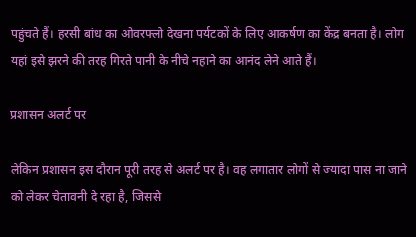पहुंचते हैं। हरसी बांध का ओवरफ्लो देखना पर्यटकों के लिए आकर्षण का केंद्र बनता है। लोग यहां इसे झरने की तरह गिरते पानी के नीचे नहाने का आनंद लेने आते हैं।

प्रशासन अलर्ट पर

लेकिन प्रशासन इस दौरान पूरी तरह से अलर्ट पर है। वह लगातार लोगों से ज्यादा पास ना जाने को लेकर चेतावनी दे रहा है, जिससे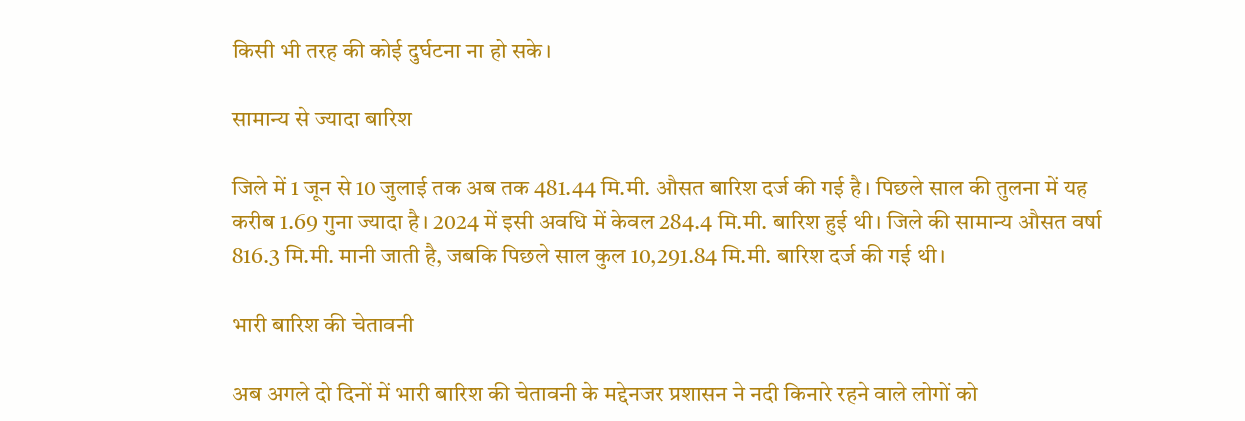किसी भी तरह की कोई दुर्घटना ना हो सके।

सामान्य से ज्यादा बारिश

जिले में 1 जून से 10 जुलाई तक अब तक 481.44 मि.मी. औसत बारिश दर्ज की गई है। पिछले साल की तुलना में यह करीब 1.69 गुना ज्यादा है। 2024 में इसी अवधि में केवल 284.4 मि.मी. बारिश हुई थी। जिले की सामान्य औसत वर्षा 816.3 मि.मी. मानी जाती है, जबकि पिछले साल कुल 10,291.84 मि.मी. बारिश दर्ज की गई थी।

भारी बारिश की चेतावनी

अब अगले दो दिनों में भारी बारिश की चेतावनी के मद्देनजर प्रशासन ने नदी किनारे रहने वाले लोगों को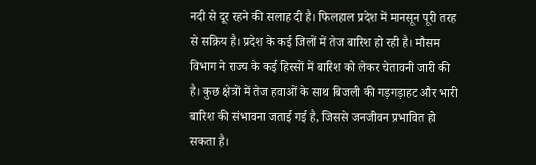नदी से दूर रहने की सलाह दी है। फिलहाल प्रदेश में मानसून पूरी तरह से सक्रिय है। प्रदेश के कई जिलों में तेज बारिश हो रही है। मौसम विभाग ने राज्य के कई हिस्सों में बारिश को लेकर चेतावनी जारी की है। कुछ क्षेत्रों में तेज हवाओं के साथ बिजली की गड़गड़ाहट और भारी बारिश की संभावना जताई गई है, जिससे जनजीवन प्रभावित हो सकता है।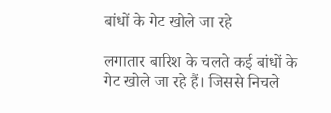बांधों के गेट खोले जा रहे

लगातार बारिश के चलते कई बांधों के गेट खोले जा रहे हैं। जिससे निचले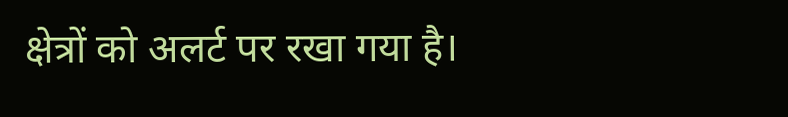क्षेत्रों को अलर्ट पर रखा गया है।